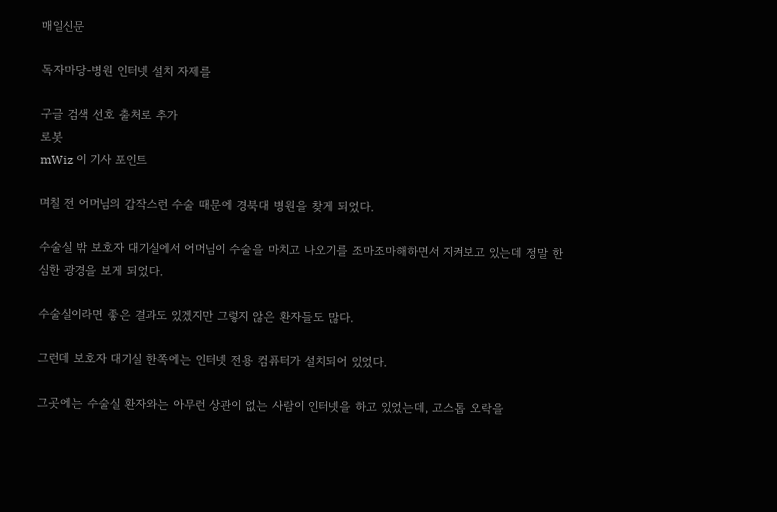매일신문

독자마당-병원 인터넷 설치 자제를

구글 검색 선호 출처로 추가
로봇
mWiz 이 기사 포인트

며칠 전 어머님의 갑작스런 수술 때문에 경북대 병원을 찾게 되었다.

수술실 밖 보호자 대기실에서 어머님이 수술을 마치고 나오기를 조마조마해하면서 지켜보고 있는데 정말 한심한 광경을 보게 되었다.

수술실이라면 좋은 결과도 있겠지만 그렇지 않은 환자들도 많다.

그런데 보호자 대기실 한쪽에는 인터넷 전용 컴퓨터가 설치되어 있었다.

그곳에는 수술실 환자와는 아무런 상관이 없는 사람이 인터넷을 하고 있었는데, 고스톱 오락을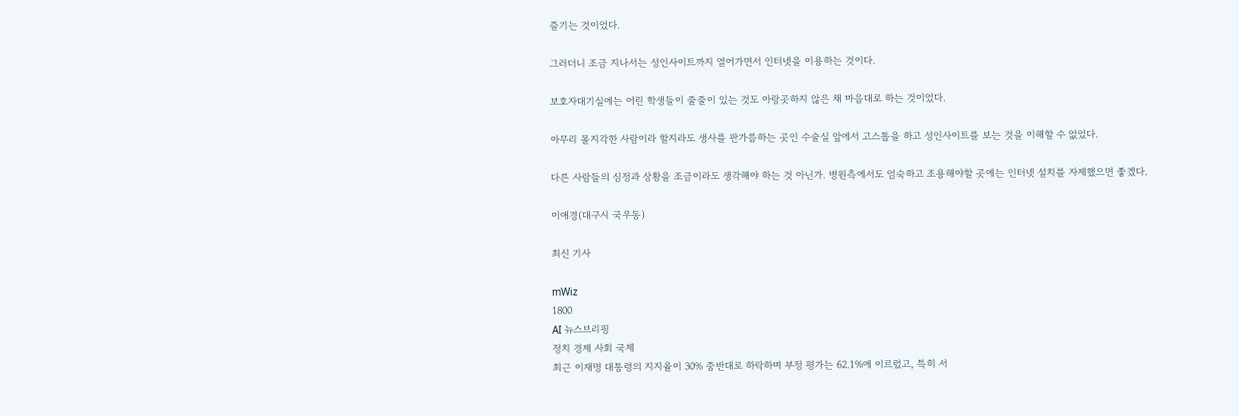즐기는 것이었다.

그러더니 조금 지나서는 성인사이트까지 열어가면서 인터넷을 이용하는 것이다.

보호자대기실에는 어린 학생들이 줄줄이 있는 것도 아랑곳하지 않은 채 마음대로 하는 것이었다.

아무리 몰지각한 사람이라 할지라도 생사를 판가름하는 곳인 수술실 앞에서 고스톱을 하고 성인사이트를 보는 것을 이해할 수 없었다.

다른 사람들의 심정과 상황을 조금이라도 생각해야 하는 것 아닌가. 병원측에서도 엄숙하고 조용해야할 곳에는 인터넷 설치를 자제했으면 좋겠다.

이애경(대구시 국우동)

최신 기사

mWiz
1800
AI 뉴스브리핑
정치 경제 사회 국제
최근 이재명 대통령의 지지율이 30% 중반대로 하락하며 부정 평가는 62.1%에 이르렀고, 특히 서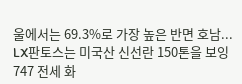울에서는 69.3%로 가장 높은 반면 호남...
LX판토스는 미국산 신선란 150톤을 보잉747 전세 화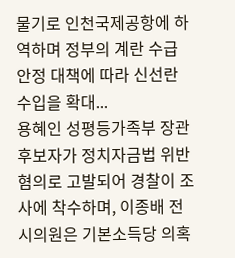물기로 인천국제공항에 하역하며 정부의 계란 수급 안정 대책에 따라 신선란 수입을 확대...
용혜인 성평등가족부 장관 후보자가 정치자금법 위반 혐의로 고발되어 경찰이 조사에 착수하며, 이종배 전 시의원은 기본소득당 의혹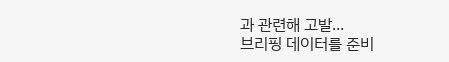과 관련해 고발...
브리핑 데이터를 준비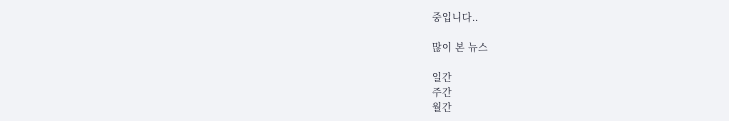중입니다..

많이 본 뉴스

일간
주간
월간